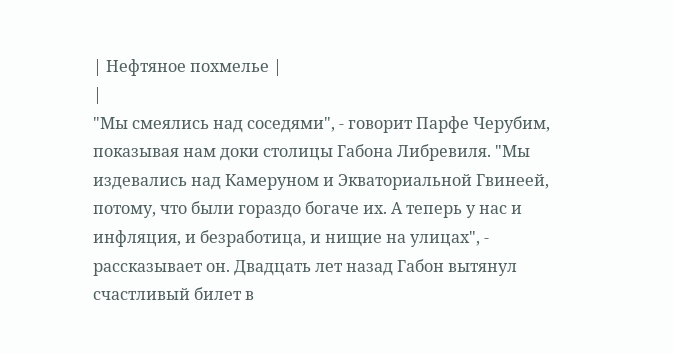| Нефтяное похмелье |
|
"Мы смеялись над соседями", - говорит Парфе Черубим, показывая нам доки столицы Габона Либрeвиля. "Мы издевались над Камеруном и Экваториальной Гвинеей, потому, что были гораздо богаче их. А теперь у нас и инфляция, и безработица, и нищие на улицах", - рассказывает он. Двадцать лет назад Габон вытянул счастливый билет в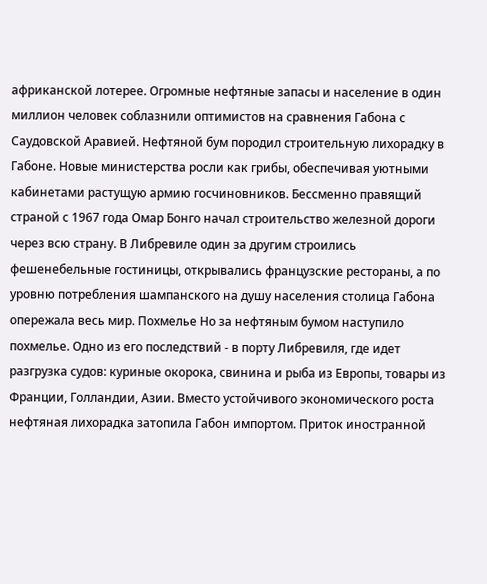африканской лотерее. Огромные нефтяные запасы и население в один миллион человек соблазнили оптимистов на сравнения Габона с Саудовской Аравией. Нефтяной бум породил строительную лихорадку в Габоне. Новые министерства росли как грибы, обеспечивая уютными кабинетами растущую армию госчиновников. Бессменно правящий страной с 1967 года Омар Бонго начал строительство железной дороги через всю страну. В Либревиле один за другим строились фешенебельные гостиницы, открывались французские рестораны, а по уровню потребления шампанского на душу населения столица Габона опережала весь мир. Похмелье Но за нефтяным бумом наступило похмелье. Одно из его последствий - в порту Либревиля, где идет разгрузка судов: куриные окорока, свинина и рыба из Европы, товары из Франции, Голландии, Азии. Вместо устойчивого экономического роста нефтяная лихорадка затопила Габон импортом. Приток иностранной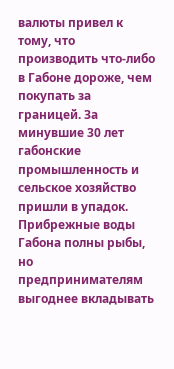валюты привел к тому, что производить что-либо в Габоне дороже, чем покупать за границей. За минувшие 30 лет габонские промышленность и сельское хозяйство пришли в упадок. Прибрежные воды Габона полны рыбы, но предпринимателям выгоднее вкладывать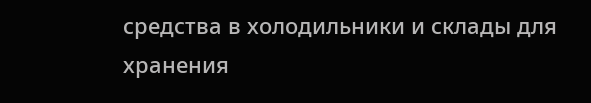средства в холодильники и склады для хранения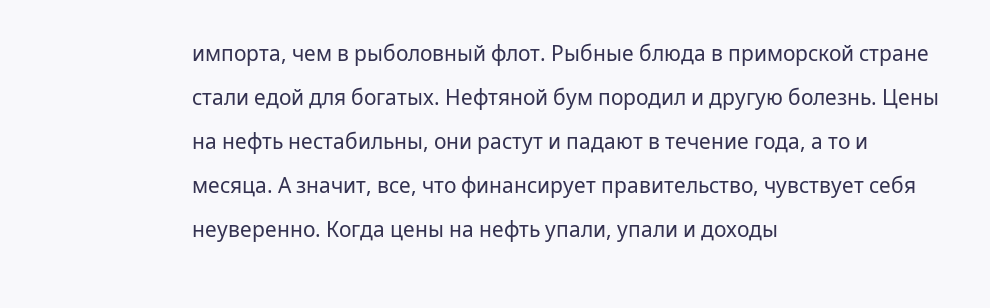импорта, чем в рыболовный флот. Рыбные блюда в приморской стране стали едой для богатых. Нефтяной бум породил и другую болезнь. Цены на нефть нестабильны, они растут и падают в течение года, а то и месяца. А значит, все, что финансирует правительство, чувствует себя неуверенно. Когда цены на нефть упали, упали и доходы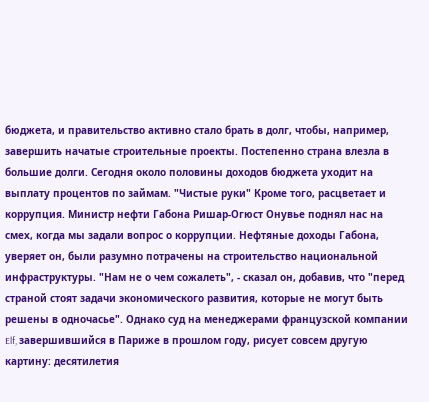бюджета, и правительство активно стало брать в долг, чтобы, например, завершить начатые строительные проекты. Постепенно страна влезла в большие долги. Сегодня около половины доходов бюджета уходит на выплату процентов по займам. "Чистые руки" Кроме того, расцветает и коррупция. Министр нефти Габона Ришар-Огюст Онувье поднял нас на смех, когда мы задали вопрос о коррупции. Нефтяные доходы Габона, уверяет он, были разумно потрачены на строительство национальной инфраструктуры. "Нам не о чем сожалеть", - сказал он, добавив, что "перед страной стоят задачи экономического развития, которые не могут быть решены в одночасье". Однако суд на менеджерами французской компании Elf, завершившийся в Париже в прошлом году, рисует совсем другую картину: десятилетия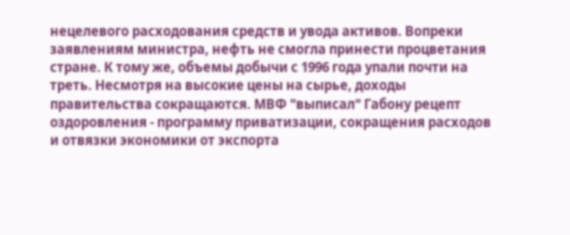нецелевого расходования средств и увода активов. Вопреки заявлениям министра, нефть не смогла принести процветания стране. К тому же, объемы добычи с 1996 года упали почти на треть. Несмотря на высокие цены на сырье, доходы правительства сокращаются. МВФ "выписал" Габону рецепт оздоровления - программу приватизации, сокращения расходов и отвязки экономики от экспорта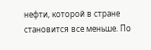нефти, которой в стране становится все меньше. По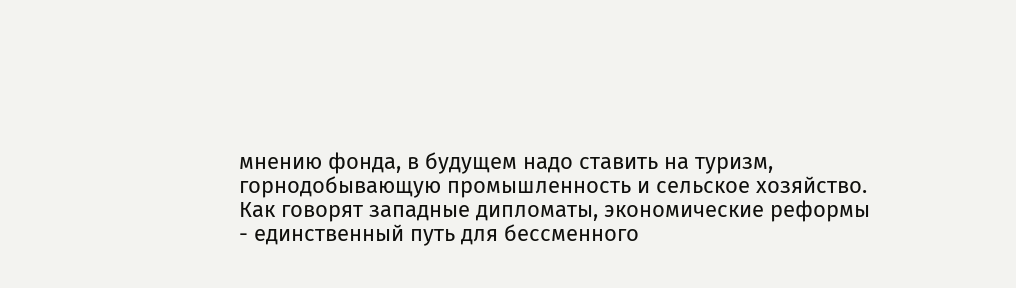мнению фонда, в будущем надо ставить на туризм, горнодобывающую промышленность и сельское хозяйство. Как говорят западные дипломаты, экономические реформы - единственный путь для бессменного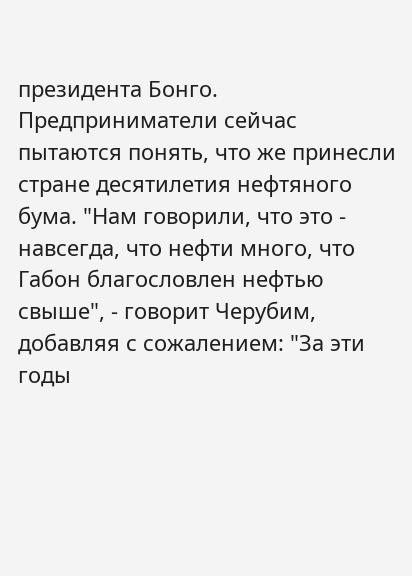президента Бонго. Предприниматели сейчас пытаются понять, что же принесли стране десятилетия нефтяного бума. "Нам говорили, что это - навсегда, что нефти много, что Габон благословлен нефтью свыше", - говорит Черубим, добавляя с сожалением: "За эти годы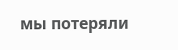мы потеряли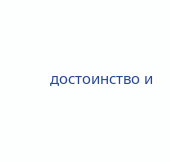достоинство и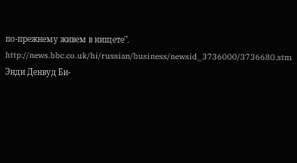по-прежнему живем в нищете". http://news.bbc.co.uk/hi/russian/business/newsid_3736000/3736680.stm Энди Денвуд Би-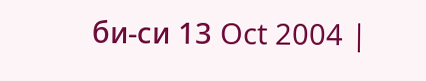би-си 13 Oct 2004 |